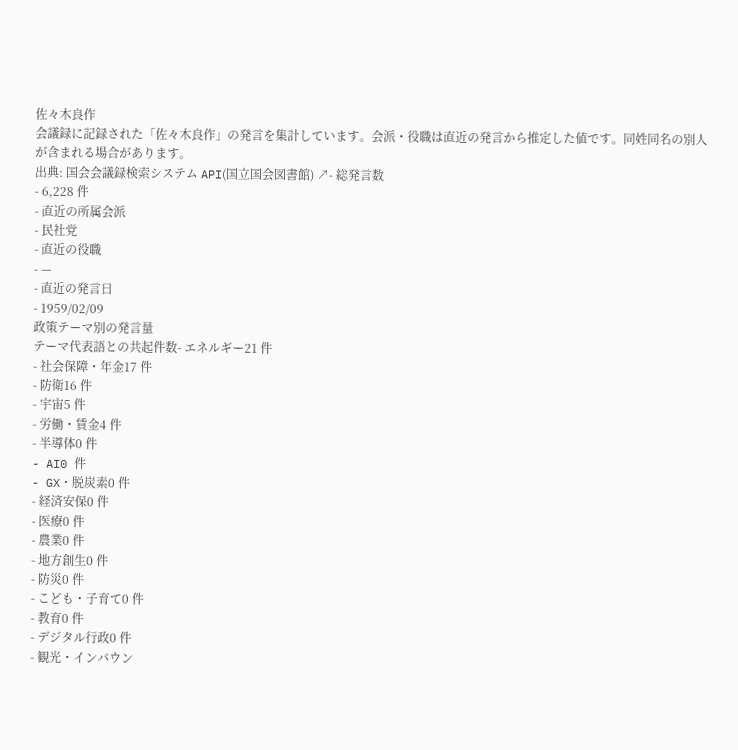佐々木良作
会議録に記録された「佐々木良作」の発言を集計しています。会派・役職は直近の発言から推定した値です。同姓同名の別人が含まれる場合があります。
出典: 国会会議録検索システム API(国立国会図書館) ↗- 総発言数
- 6,228 件
- 直近の所属会派
- 民社党
- 直近の役職
- —
- 直近の発言日
- 1959/02/09
政策テーマ別の発言量
テーマ代表語との共起件数- エネルギー21 件
- 社会保障・年金17 件
- 防衛16 件
- 宇宙5 件
- 労働・賃金4 件
- 半導体0 件
- AI0 件
- GX・脱炭素0 件
- 経済安保0 件
- 医療0 件
- 農業0 件
- 地方創生0 件
- 防災0 件
- こども・子育て0 件
- 教育0 件
- デジタル行政0 件
- 観光・インバウン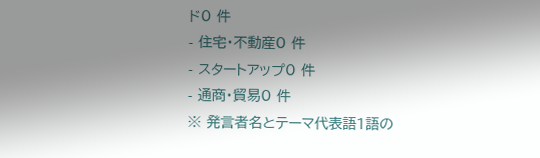ド0 件
- 住宅・不動産0 件
- スタートアップ0 件
- 通商・貿易0 件
※ 発言者名とテーマ代表語1語の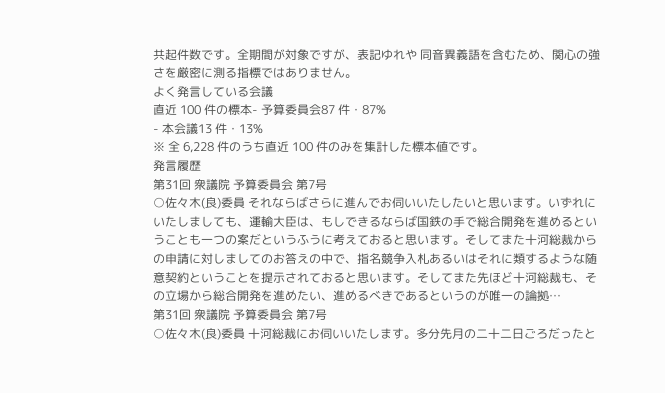共起件数です。全期間が対象ですが、表記ゆれや 同音異義語を含むため、関心の強さを厳密に測る指標ではありません。
よく発言している会議
直近 100 件の標本- 予算委員会87 件・87%
- 本会議13 件・13%
※ 全 6,228 件のうち直近 100 件のみを集計した標本値です。
発言履歴
第31回 衆議院 予算委員会 第7号
○佐々木(良)委員 それならばさらに進んでお伺いいたしたいと思います。いずれにいたしましても、運輸大臣は、もしできるならば国鉄の手で総合開発を進めるということも一つの案だというふうに考えておると思います。そしてまた十河総裁からの申請に対しましてのお答えの中で、指名競争入札あるいはそれに類するような随意契約ということを提示されておると思います。そしてまた先ほど十河総裁も、その立場から総合開発を進めたい、進めるべきであるというのが唯一の論拠…
第31回 衆議院 予算委員会 第7号
○佐々木(良)委員 十河総裁にお伺いいたします。多分先月の二十二日ごろだったと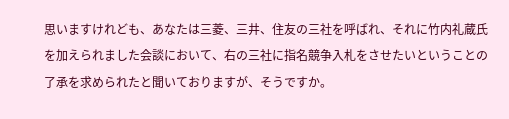思いますけれども、あなたは三菱、三井、住友の三社を呼ばれ、それに竹内礼蔵氏を加えられました会談において、右の三社に指名競争入札をさせたいということの了承を求められたと聞いておりますが、そうですか。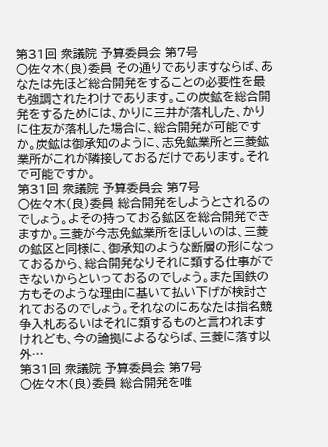第31回 衆議院 予算委員会 第7号
○佐々木(良)委員 その通りでありますならば、あなたは先ほど総合開発をすることの必要性を最も強調されたわけであります。この炭鉱を総合開発をするためには、かりに三井が落札した、かりに住友が落札した場合に、総合開発が可能ですか。炭鉱は御承知のように、志免鉱業所と三菱鉱業所がこれが隣接しておるだけであります。それで可能ですか。
第31回 衆議院 予算委員会 第7号
○佐々木(良)委員 総合開発をしようとされるのでしょう。よその持っておる鉱区を総合開発できますか。三菱が今志免鉱業所をほしいのは、三菱の鉱区と同様に、御承知のような断層の形になっておるから、総合開発なりそれに類する仕事ができないからといっておるのでしょう。また国鉄の方もそのような理由に基いて払い下げが検討されておるのでしょう。それなのにあなたは指名競争入札あるいはそれに類するものと言われますけれども、今の論拠によるならば、三菱に落す以外…
第31回 衆議院 予算委員会 第7号
○佐々木(良)委員 総合開発を唯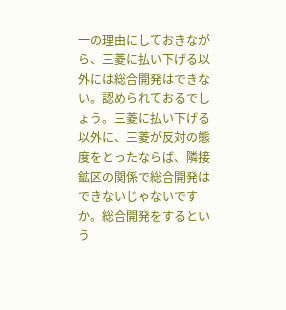一の理由にしておきながら、三菱に払い下げる以外には総合開発はできない。認められておるでしょう。三菱に払い下げる以外に、三菱が反対の態度をとったならば、隣接鉱区の関係で総合開発はできないじゃないですか。総合開発をするという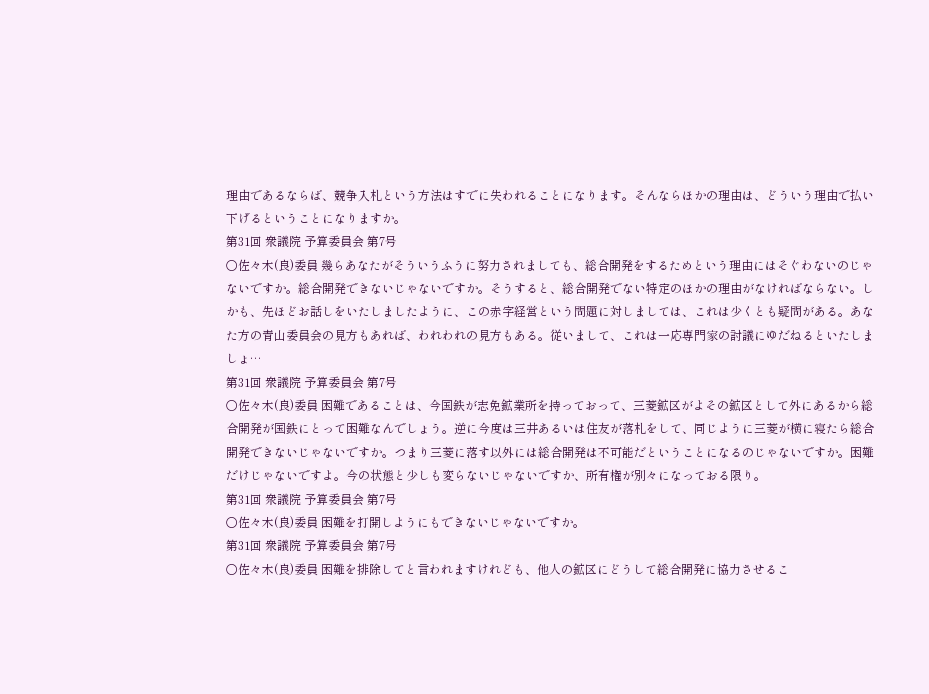理由であるならば、競争入札という方法はすでに失われることになります。そんならほかの理由は、どういう理由で払い下げるということになりますか。
第31回 衆議院 予算委員会 第7号
○佐々木(良)委員 幾らあなたがそういうふうに努力されましても、総合開発をするためという理由にはそぐわないのじゃないですか。総合開発できないじゃないですか。そうすると、総合開発でない特定のほかの理由がなければならない。しかも、先ほどお話しをいたしましたように、この赤字経営という問題に対しましては、これは少くとも疑問がある。あなた方の青山委員会の見方もあれば、われわれの見方もある。従いまして、これは一応専門家の討議にゆだねるといたしましょ…
第31回 衆議院 予算委員会 第7号
○佐々木(良)委員 困難であることは、今国鉄が志免鉱業所を持っておって、三菱鉱区がよその鉱区として外にあるから総合開発が国鉄にとって困難なんでしょう。逆に今度は三井あるいは住友が落札をして、同じように三菱が横に寝たら総合開発できないじゃないですか。つまり三菱に落す以外には総合開発は不可能だということになるのじゃないですか。困難だけじゃないですよ。今の状態と少しも変らないじゃないですか、所有権が別々になっておる限り。
第31回 衆議院 予算委員会 第7号
○佐々木(良)委員 困難を打開しようにもできないじゃないですか。
第31回 衆議院 予算委員会 第7号
○佐々木(良)委員 困難を排除してと言われますけれども、他人の鉱区にどうして総合開発に協力させるこ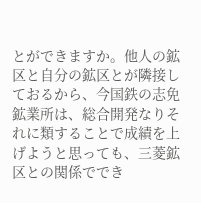とができますか。他人の鉱区と自分の鉱区とが隣接しておるから、今国鉄の志免鉱業所は、総合開発なりそれに類することで成績を上げようと思っても、三菱鉱区との関係ででき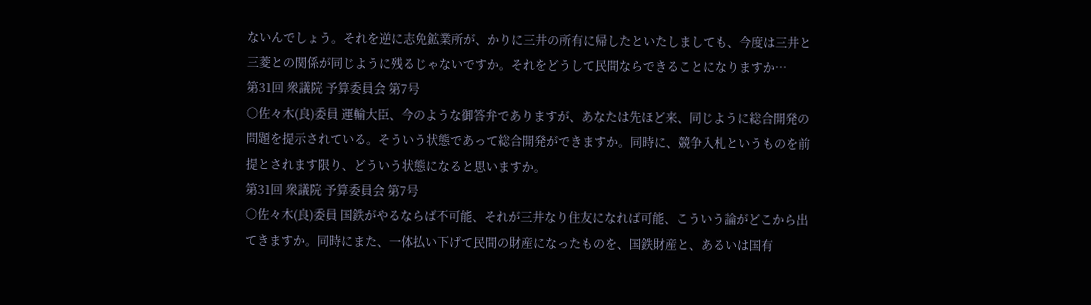ないんでしょう。それを逆に志免鉱業所が、かりに三井の所有に帰したといたしましても、今度は三井と三菱との関係が同じように残るじゃないですか。それをどうして民間ならできることになりますか…
第31回 衆議院 予算委員会 第7号
○佐々木(良)委員 運輸大臣、今のような御答弁でありますが、あなたは先ほど来、同じように総合開発の問題を提示されている。そういう状態であって総合開発ができますか。同時に、競争入札というものを前提とされます限り、どういう状態になると思いますか。
第31回 衆議院 予算委員会 第7号
○佐々木(良)委員 国鉄がやるならば不可能、それが三井なり住友になれば可能、こういう論がどこから出てきますか。同時にまた、一体払い下げて民間の財産になったものを、国鉄財産と、あるいは国有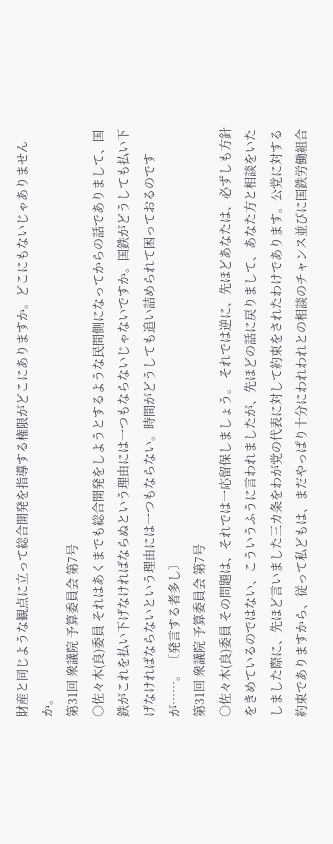財産と同じような観点に立って総合開発を指導する権限がどこにありますか。どこにもないじゃありませんか。
第31回 衆議院 予算委員会 第7号
○佐々木(良)委員 それはあくまでも総合開発をしようとするような民間側になってからの話でありまして、国鉄がこれを払い下げなければならぬという理由には一つもならないじゃないですか。国鉄がどうしても払い下げなければならないという理由には一つもならない。時間がどうしても追い詰められて困っておるのですが……。 〔発言する者多し〕
第31回 衆議院 予算委員会 第7号
○佐々木(良)委員 その問題は、それでは一応留保しましょう。 それでは逆に、先ほどあなたは、必ずしも方針をきめているのではない、こういうふうに言われましたが、先ほどの話に戻りまして、あなた方と相談をいたしました際に、先ほど言いました三カ条をわが党の代表に対して約束をされたわけであります。公党に対する約束でありますから、従って私どもは、まだやっぱり十分にわれわれとの相談のチャンス並びに国鉄労働組合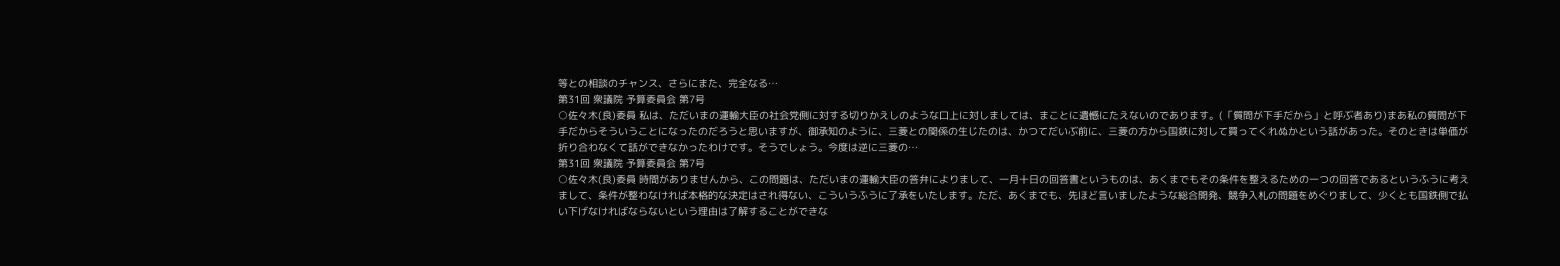等との相談のチャンス、さらにまた、完全なる…
第31回 衆議院 予算委員会 第7号
○佐々木(良)委員 私は、ただいまの運輸大臣の社会党側に対する切りかえしのような口上に対しましては、まことに遺憾にたえないのであります。(「質問が下手だから」と呼ぶ者あり)まあ私の質問が下手だからそういうことになったのだろうと思いますが、御承知のように、三菱との関係の生じたのは、かつてだいぶ前に、三菱の方から国鉄に対して買ってくれぬかという話があった。そのときは単価が折り合わなくて話ができなかったわけです。そうでしょう。今度は逆に三菱の…
第31回 衆議院 予算委員会 第7号
○佐々木(良)委員 時間がありませんから、この問題は、ただいまの運輸大臣の答弁によりまして、一月十日の回答書というものは、あくまでもその条件を整えるための一つの回答であるというふうに考えまして、条件が整わなければ本格的な決定はされ得ない、こういうふうに了承をいたします。ただ、あくまでも、先ほど言いましたような総合開発、競争入札の問題をめぐりまして、少くとも国鉄側で払い下げなければならないという理由は了解することができな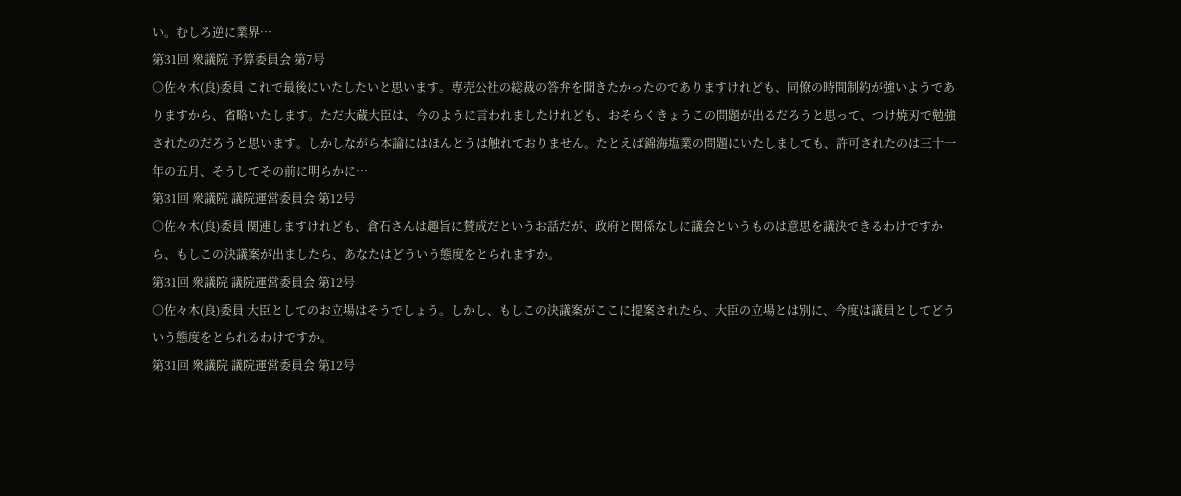い。むしろ逆に業界…
第31回 衆議院 予算委員会 第7号
○佐々木(良)委員 これで最後にいたしたいと思います。専売公社の総裁の答弁を聞きたかったのでありますけれども、同僚の時間制約が強いようでありますから、省略いたします。ただ大蔵大臣は、今のように言われましたけれども、おそらくきょうこの問題が出るだろうと思って、つけ焼刃で勉強されたのだろうと思います。しかしながら本論にはほんとうは触れておりません。たとえば錦海塩業の問題にいたしましても、許可されたのは三十一年の五月、そうしてその前に明らかに…
第31回 衆議院 議院運営委員会 第12号
○佐々木(良)委員 関連しますけれども、倉石さんは趣旨に賛成だというお話だが、政府と関係なしに議会というものは意思を議決できるわけですから、もしこの決議案が出ましたら、あなたはどういう態度をとられますか。
第31回 衆議院 議院運営委員会 第12号
○佐々木(良)委員 大臣としてのお立場はそうでしょう。しかし、もしこの決議案がここに提案されたら、大臣の立場とは別に、今度は議員としてどういう態度をとられるわけですか。
第31回 衆議院 議院運営委員会 第12号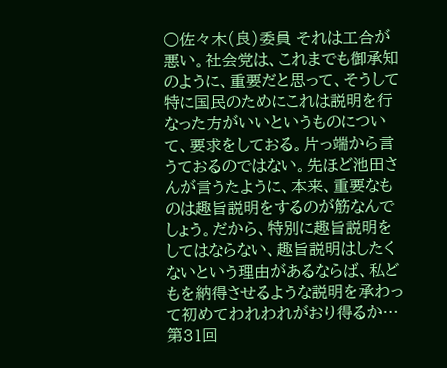○佐々木(良)委員 それは工合が悪い。社会党は、これまでも御承知のように、重要だと思って、そうして特に国民のためにこれは説明を行なった方がいいというものについて、要求をしておる。片っ端から言うておるのではない。先ほど池田さんが言うたように、本来、重要なものは趣旨説明をするのが筋なんでしょう。だから、特別に趣旨説明をしてはならない、趣旨説明はしたくないという理由があるならば、私どもを納得させるような説明を承わって初めてわれわれがおり得るか…
第31回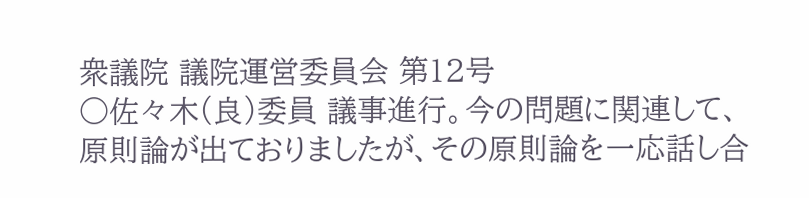衆議院 議院運営委員会 第12号
○佐々木(良)委員 議事進行。今の問題に関連して、原則論が出ておりましたが、その原則論を一応話し合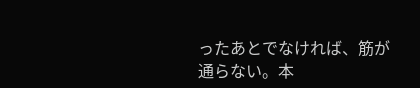ったあとでなければ、筋が通らない。本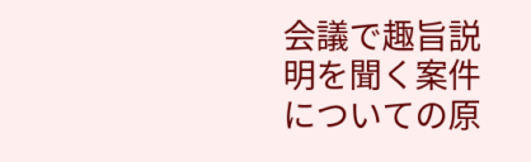会議で趣旨説明を聞く案件についての原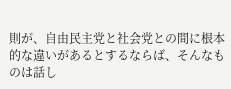則が、自由民主党と社会党との間に根本的な違いがあるとするならば、そんなものは話し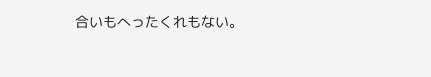合いもへったくれもない。